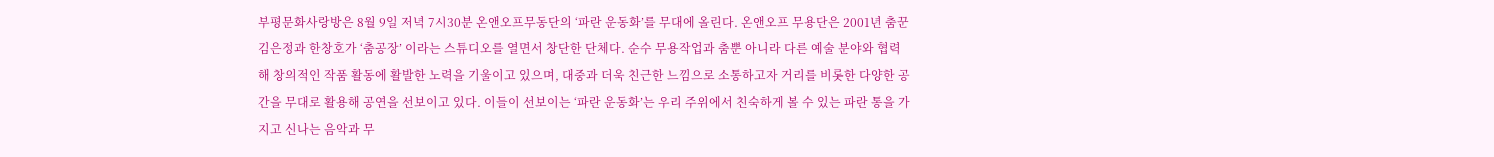부평문화사랑방은 8월 9일 저녁 7시30분 온앤오프무동단의 ‘파란 운동화’를 무대에 올린다. 온앤오프 무용단은 2001년 춤꾼 김은정과 한창호가 ‘춤공장’ 이라는 스튜디오를 열면서 창단한 단체다. 순수 무용작업과 춤뿐 아니라 다른 예술 분야와 협력해 창의적인 작품 활동에 활발한 노력을 기울이고 있으며, 대중과 더욱 친근한 느낌으로 소통하고자 거리를 비롯한 다양한 공간을 무대로 활용해 공연을 선보이고 있다. 이들이 선보이는 ‘파란 운동화’는 우리 주위에서 친숙하게 볼 수 있는 파란 통을 가지고 신나는 음악과 무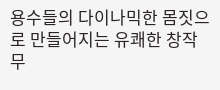용수들의 다이나믹한 몸짓으로 만들어지는 유쾌한 창작무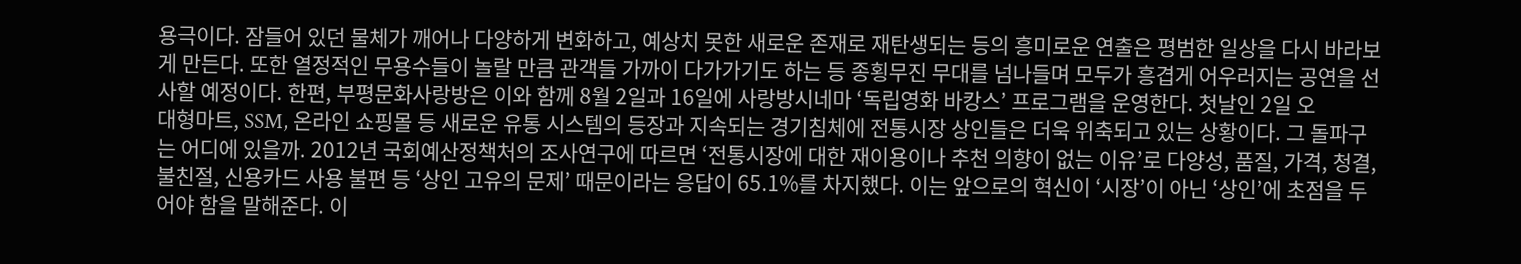용극이다. 잠들어 있던 물체가 깨어나 다양하게 변화하고, 예상치 못한 새로운 존재로 재탄생되는 등의 흥미로운 연출은 평범한 일상을 다시 바라보게 만든다. 또한 열정적인 무용수들이 놀랄 만큼 관객들 가까이 다가가기도 하는 등 종횡무진 무대를 넘나들며 모두가 흥겹게 어우러지는 공연을 선사할 예정이다. 한편, 부평문화사랑방은 이와 함께 8월 2일과 16일에 사랑방시네마 ‘독립영화 바캉스’ 프로그램을 운영한다. 첫날인 2일 오
대형마트, SSM, 온라인 쇼핑몰 등 새로운 유통 시스템의 등장과 지속되는 경기침체에 전통시장 상인들은 더욱 위축되고 있는 상황이다. 그 돌파구는 어디에 있을까. 2012년 국회예산정책처의 조사연구에 따르면 ‘전통시장에 대한 재이용이나 추천 의향이 없는 이유’로 다양성, 품질, 가격, 청결, 불친절, 신용카드 사용 불편 등 ‘상인 고유의 문제’ 때문이라는 응답이 65.1%를 차지했다. 이는 앞으로의 혁신이 ‘시장’이 아닌 ‘상인’에 초점을 두어야 함을 말해준다. 이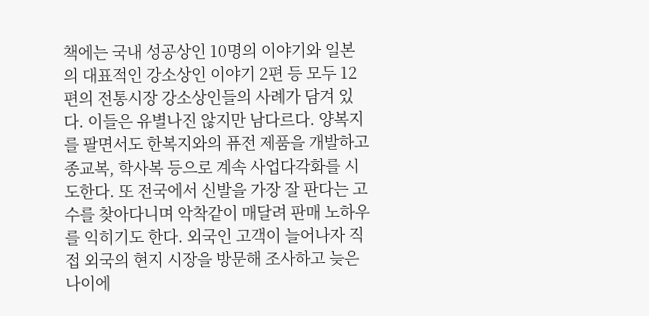책에는 국내 성공상인 10명의 이야기와 일본의 대표적인 강소상인 이야기 2편 등 모두 12편의 전통시장 강소상인들의 사례가 담겨 있다. 이들은 유별나진 않지만 남다르다. 양복지를 팔면서도 한복지와의 퓨전 제품을 개발하고 종교복, 학사복 등으로 계속 사업다각화를 시도한다. 또 전국에서 신발을 가장 잘 판다는 고수를 찾아다니며 악착같이 매달려 판매 노하우를 익히기도 한다. 외국인 고객이 늘어나자 직접 외국의 현지 시장을 방문해 조사하고 늦은 나이에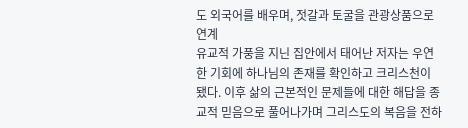도 외국어를 배우며, 젓갈과 토굴을 관광상품으로 연계
유교적 가풍을 지닌 집안에서 태어난 저자는 우연한 기회에 하나님의 존재를 확인하고 크리스천이 됐다. 이후 삶의 근본적인 문제들에 대한 해답을 종교적 믿음으로 풀어나가며 그리스도의 복음을 전하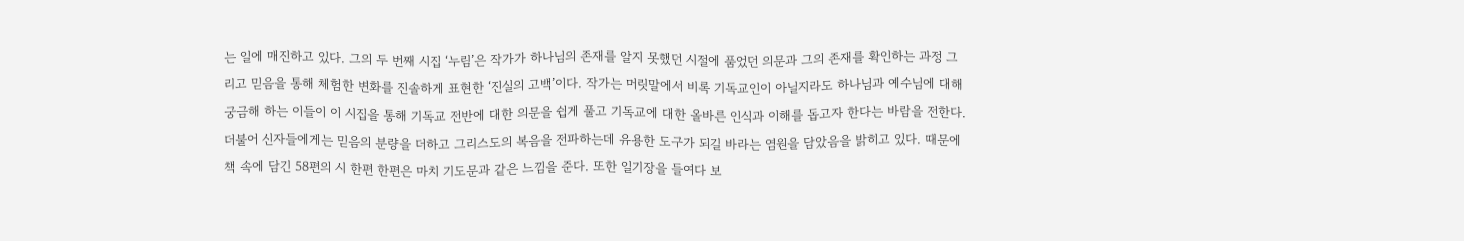는 일에 매진하고 있다. 그의 두 번째 시집 ‘누림’은 작가가 하나님의 존재를 알지 못했던 시절에 품었던 의문과 그의 존재를 확인하는 과정 그리고 믿음을 통해 체험한 변화를 진솔하게 표현한 ‘진실의 고백’이다. 작가는 머릿말에서 비록 기독교인이 아닐지라도 하나님과 예수님에 대해 궁금해 하는 이들이 이 시집을 통해 기독교 전반에 대한 의문을 쉽게 풀고 기독교에 대한 올바른 인식과 이해를 돕고자 한다는 바람을 전한다. 더불어 신자들에게는 믿음의 분량을 더하고 그리스도의 복음을 전파하는데 유용한 도구가 되길 바라는 염원을 담았음을 밝히고 있다. 때문에 책 속에 담긴 58편의 시 한편 한편은 마치 기도문과 같은 느낌을 준다. 또한 일기장을 들여다 보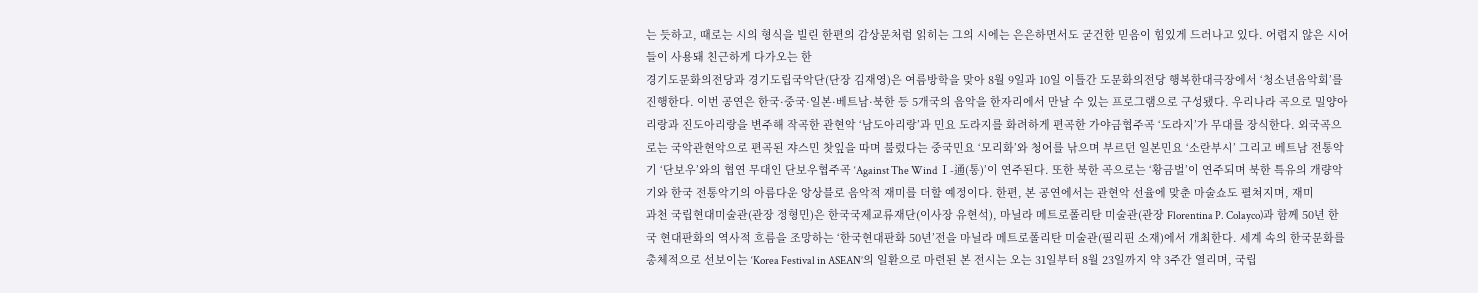는 듯하고, 때로는 시의 형식을 빌린 한편의 감상문처럼 읽히는 그의 시에는 은은하면서도 굳건한 믿음이 힘있게 드러나고 있다. 어렵지 않은 시어들이 사용돼 친근하게 다가오는 한
경기도문화의전당과 경기도립국악단(단장 김재영)은 여름방학을 맞아 8월 9일과 10일 이틀간 도문화의전당 행복한대극장에서 ‘청소년음악회’를 진행한다. 이번 공연은 한국·중국·일본·베트남·북한 등 5개국의 음악을 한자리에서 만날 수 있는 프로그램으로 구성됐다. 우리나라 곡으로 밀양아리랑과 진도아리랑을 변주해 작곡한 관현악 ‘남도아리랑’과 민요 도라지를 화려하게 편곡한 가야금협주곡 ‘도라지’가 무대를 장식한다. 외국곡으로는 국악관현악으로 편곡된 쟈스민 찻잎을 따며 불렀다는 중국민요 ‘모리화’와 청어를 낚으며 부르던 일본민요 ‘소란부시’ 그리고 베트남 전통악기 ‘단보우’와의 협연 무대인 단보우협주곡 ‘Against The Wind Ⅰ-通(통)’이 연주된다. 또한 북한 곡으로는 ‘황금벌’이 연주되며 북한 특유의 개량악기와 한국 전통악기의 아름다운 앙상블로 음악적 재미를 더할 예정이다. 한편, 본 공연에서는 관현악 선율에 맞춘 마술쇼도 펼쳐지며, 재미
과천 국립현대미술관(관장 정형민)은 한국국제교류재단(이사장 유현석), 마닐라 메트로폴리탄 미술관(관장 Florentina P. Colayco)과 함께 50년 한국 현대판화의 역사적 흐름을 조망하는 ‘한국현대판화 50년’전을 마닐라 메트로폴리탄 미술관(필리핀 소재)에서 개최한다. 세계 속의 한국문화를 총체적으로 선보이는 ‘Korea Festival in ASEAN’의 일환으로 마련된 본 전시는 오는 31일부터 8월 23일까지 약 3주간 열리며, 국립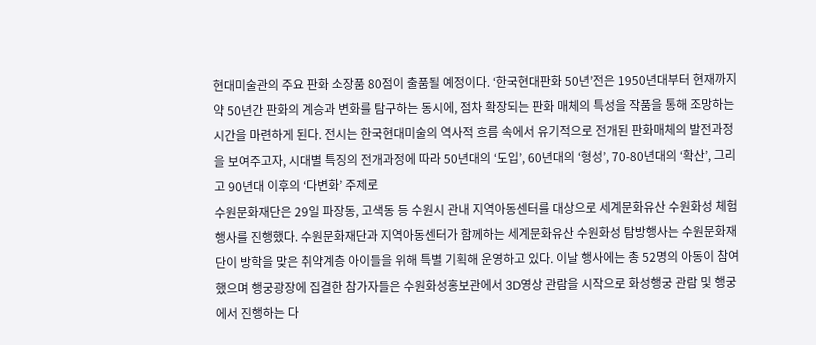현대미술관의 주요 판화 소장품 80점이 출품될 예정이다. ‘한국현대판화 50년’전은 1950년대부터 현재까지 약 50년간 판화의 계승과 변화를 탐구하는 동시에, 점차 확장되는 판화 매체의 특성을 작품을 통해 조망하는 시간을 마련하게 된다. 전시는 한국현대미술의 역사적 흐름 속에서 유기적으로 전개된 판화매체의 발전과정을 보여주고자, 시대별 특징의 전개과정에 따라 50년대의 ‘도입’, 60년대의 ‘형성’, 70-80년대의 ‘확산’, 그리고 90년대 이후의 ‘다변화’ 주제로
수원문화재단은 29일 파장동, 고색동 등 수원시 관내 지역아동센터를 대상으로 세계문화유산 수원화성 체험행사를 진행했다. 수원문화재단과 지역아동센터가 함께하는 세계문화유산 수원화성 탐방행사는 수원문화재단이 방학을 맞은 취약계층 아이들을 위해 특별 기획해 운영하고 있다. 이날 행사에는 총 52명의 아동이 참여했으며 행궁광장에 집결한 참가자들은 수원화성홍보관에서 3D영상 관람을 시작으로 화성행궁 관람 및 행궁에서 진행하는 다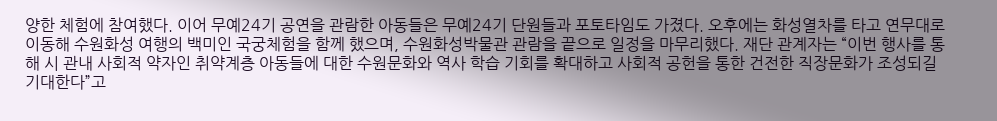양한 체험에 참여했다. 이어 무예24기 공연을 관람한 아동들은 무예24기 단원들과 포토타임도 가졌다. 오후에는 화성열차를 타고 연무대로 이동해 수원화성 여행의 백미인 국궁체험을 함께 했으며, 수원화성박물관 관람을 끝으로 일정을 마무리했다. 재단 관계자는 “이번 행사를 통해 시 관내 사회적 약자인 취약계층 아동들에 대한 수원문화와 역사 학습 기회를 확대하고 사회적 공헌을 통한 건전한 직장문화가 조성되길 기대한다”고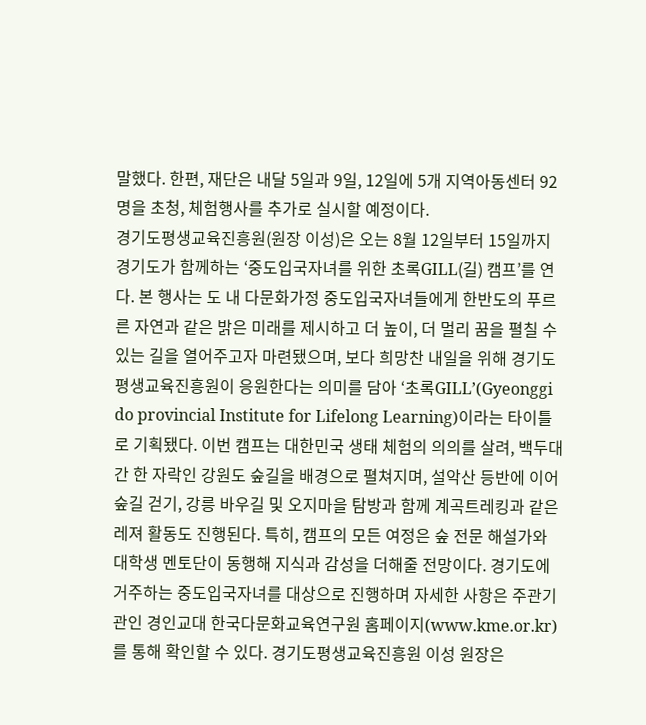말했다. 한편, 재단은 내달 5일과 9일, 12일에 5개 지역아동센터 92명을 초청, 체험행사를 추가로 실시할 예정이다.
경기도평생교육진흥원(원장 이성)은 오는 8월 12일부터 15일까지 경기도가 함께하는 ‘중도입국자녀를 위한 초록GILL(길) 캠프’를 연다. 본 행사는 도 내 다문화가정 중도입국자녀들에게 한반도의 푸르른 자연과 같은 밝은 미래를 제시하고 더 높이, 더 멀리 꿈을 펼칠 수 있는 길을 열어주고자 마련됐으며, 보다 희망찬 내일을 위해 경기도평생교육진흥원이 응원한다는 의미를 담아 ‘초록GILL’(Gyeonggi do provincial Institute for Lifelong Learning)이라는 타이틀로 기획됐다. 이번 캠프는 대한민국 생태 체험의 의의를 살려, 백두대간 한 자락인 강원도 숲길을 배경으로 펼쳐지며, 설악산 등반에 이어 숲길 걷기, 강릉 바우길 및 오지마을 탐방과 함께 계곡트레킹과 같은 레져 활동도 진행된다. 특히, 캠프의 모든 여정은 숲 전문 해설가와 대학생 멘토단이 동행해 지식과 감성을 더해줄 전망이다. 경기도에 거주하는 중도입국자녀를 대상으로 진행하며 자세한 사항은 주관기관인 경인교대 한국다문화교육연구원 홈페이지(www.kme.or.kr)를 통해 확인할 수 있다. 경기도평생교육진흥원 이성 원장은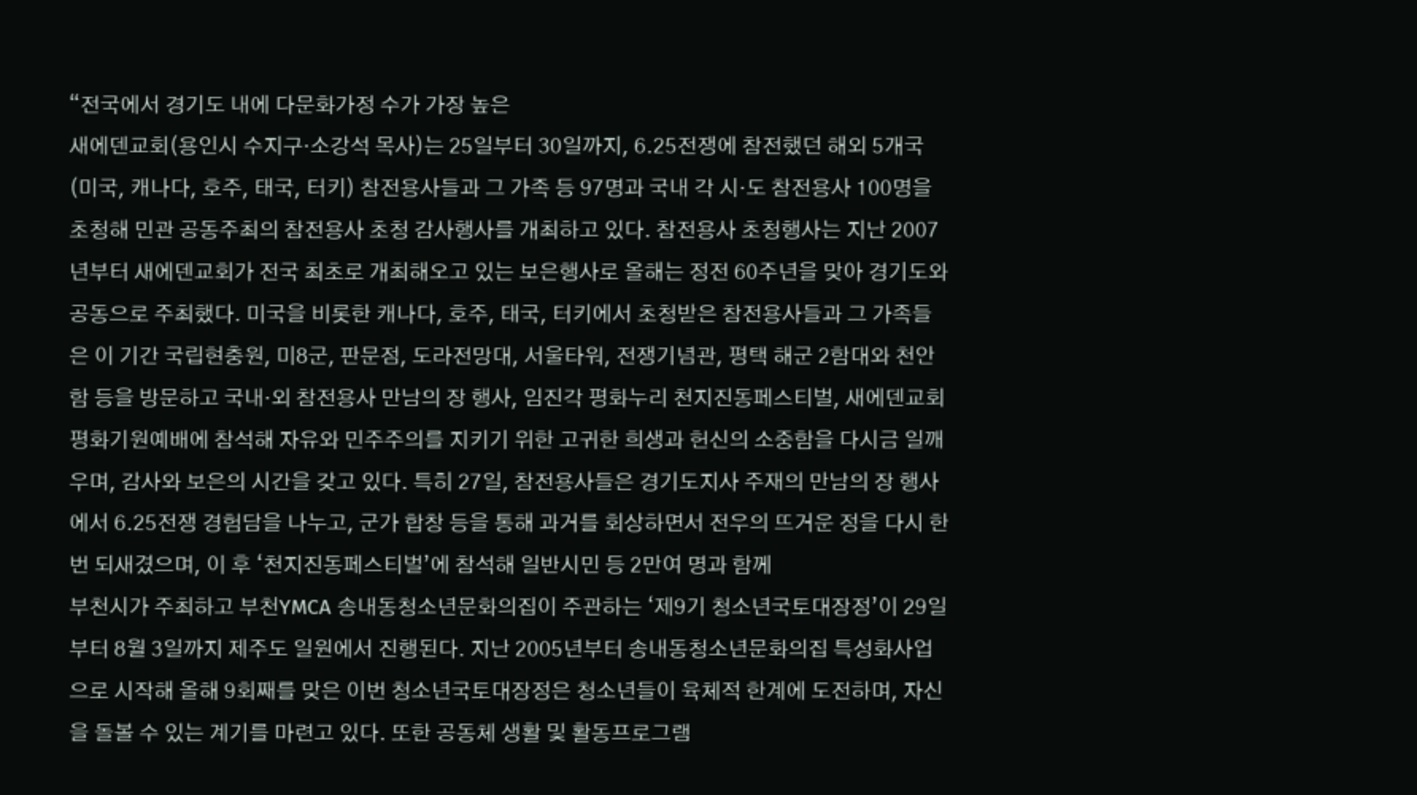“전국에서 경기도 내에 다문화가정 수가 가장 높은
새에덴교회(용인시 수지구·소강석 목사)는 25일부터 30일까지, 6.25전쟁에 참전했던 해외 5개국(미국, 캐나다, 호주, 태국, 터키) 참전용사들과 그 가족 등 97명과 국내 각 시·도 참전용사 100명을 초청해 민관 공동주최의 참전용사 초청 감사행사를 개최하고 있다. 참전용사 초청행사는 지난 2007년부터 새에덴교회가 전국 최초로 개최해오고 있는 보은행사로 올해는 정전 60주년을 맞아 경기도와 공동으로 주최했다. 미국을 비롯한 캐나다, 호주, 태국, 터키에서 초청받은 참전용사들과 그 가족들은 이 기간 국립현충원, 미8군, 판문점, 도라전망대, 서울타워, 전쟁기념관, 평택 해군 2함대와 천안함 등을 방문하고 국내·외 참전용사 만남의 장 행사, 임진각 평화누리 천지진동페스티벌, 새에덴교회 평화기원예배에 참석해 자유와 민주주의를 지키기 위한 고귀한 희생과 헌신의 소중함을 다시금 일깨우며, 감사와 보은의 시간을 갖고 있다. 특히 27일, 참전용사들은 경기도지사 주재의 만남의 장 행사에서 6.25전쟁 경험담을 나누고, 군가 합창 등을 통해 과거를 회상하면서 전우의 뜨거운 정을 다시 한번 되새겼으며, 이 후 ‘천지진동페스티벌’에 참석해 일반시민 등 2만여 명과 함께
부천시가 주최하고 부천YMCA 송내동청소년문화의집이 주관하는 ‘제9기 청소년국토대장정’이 29일부터 8월 3일까지 제주도 일원에서 진행된다. 지난 2005년부터 송내동청소년문화의집 특성화사업으로 시작해 올해 9회째를 맞은 이번 청소년국토대장정은 청소년들이 육체적 한계에 도전하며, 자신을 돌볼 수 있는 계기를 마련고 있다. 또한 공동체 생활 및 활동프로그램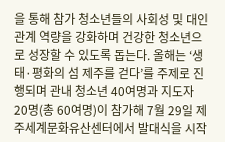을 통해 참가 청소년들의 사회성 및 대인관계 역량을 강화하며 건강한 청소년으로 성장할 수 있도록 돕는다. 올해는 ‘생태·평화의 섬 제주를 걷다’를 주제로 진행되며 관내 청소년 40여명과 지도자 20명(총 60여명)이 참가해 7월 29일 제주세계문화유산센터에서 발대식을 시작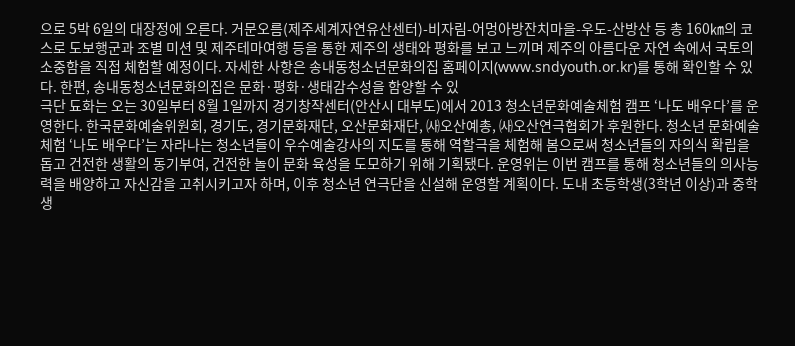으로 5박 6일의 대장정에 오른다. 거문오름(제주세계자연유산센터)-비자림-어멍아방잔치마을-우도-산방산 등 총 160㎞의 코스로 도보행군과 조별 미션 및 제주테마여행 등을 통한 제주의 생태와 평화를 보고 느끼며 제주의 아름다운 자연 속에서 국토의 소중함을 직접 체험할 예정이다. 자세한 사항은 송내동청소년문화의집 홈페이지(www.sndyouth.or.kr)를 통해 확인할 수 있다. 한편, 송내동청소년문화의집은 문화·평화·생태감수성을 함양할 수 있
극단 됴화는 오는 30일부터 8월 1일까지 경기창작센터(안산시 대부도)에서 2013 청소년문화예술체험 캠프 ‘나도 배우다’를 운영한다. 한국문화예술위원회, 경기도, 경기문화재단, 오산문화재단, ㈔오산예총, ㈔오산연극협회가 후원한다. 청소년 문화예술 체험 ‘나도 배우다’는 자라나는 청소년들이 우수예술강사의 지도를 통해 역할극을 체험해 봄으로써 청소년들의 자의식 확립을 돕고 건전한 생활의 동기부여, 건전한 놀이 문화 육성을 도모하기 위해 기획됐다. 운영위는 이번 캠프를 통해 청소년들의 의사능력을 배양하고 자신감을 고취시키고자 하며, 이후 청소년 연극단을 신설해 운영할 계획이다. 도내 초등학생(3학년 이상)과 중학생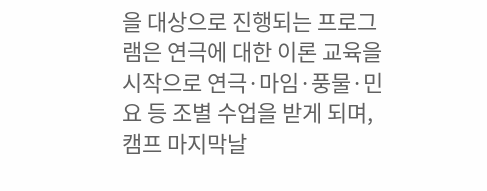을 대상으로 진행되는 프로그램은 연극에 대한 이론 교육을 시작으로 연극·마임·풍물·민요 등 조별 수업을 받게 되며, 캠프 마지막날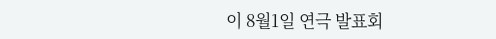이 8월1일 연극 발표회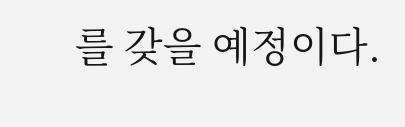를 갖을 예정이다.